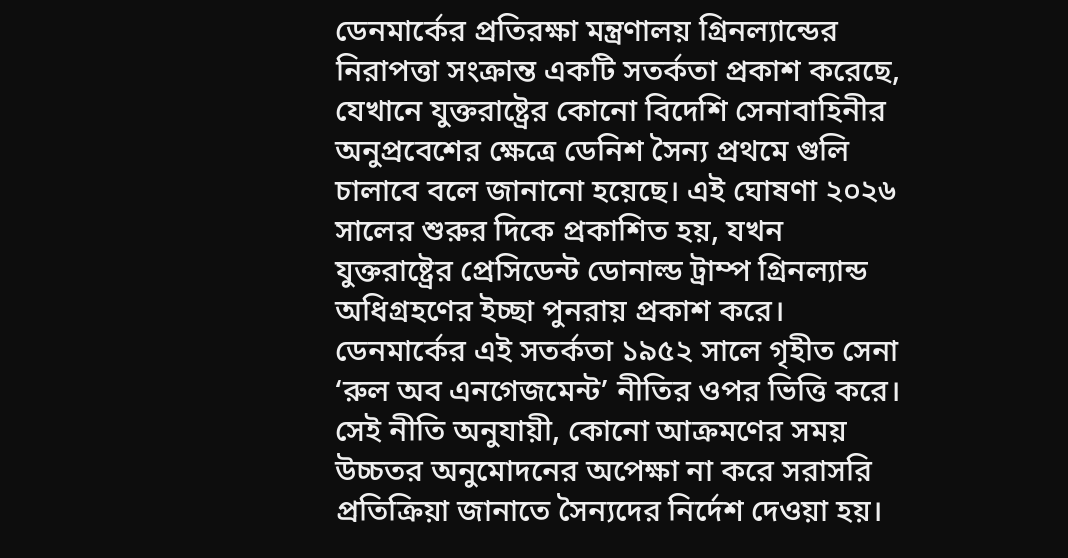ডেনমার্কের প্রতিরক্ষা মন্ত্রণালয় গ্রিনল্যান্ডের নিরাপত্তা সংক্রান্ত একটি সতর্কতা প্রকাশ করেছে, যেখানে যুক্তরাষ্ট্রের কোনো বিদেশি সেনাবাহিনীর অনুপ্রবেশের ক্ষেত্রে ডেনিশ সৈন্য প্রথমে গুলি চালাবে বলে জানানো হয়েছে। এই ঘোষণা ২০২৬ সালের শুরুর দিকে প্রকাশিত হয়, যখন যুক্তরাষ্ট্রের প্রেসিডেন্ট ডোনাল্ড ট্রাম্প গ্রিনল্যান্ড অধিগ্রহণের ইচ্ছা পুনরায় প্রকাশ করে।
ডেনমার্কের এই সতর্কতা ১৯৫২ সালে গৃহীত সেনা ‘রুল অব এনগেজমেন্ট’ নীতির ওপর ভিত্তি করে। সেই নীতি অনুযায়ী, কোনো আক্রমণের সময় উচ্চতর অনুমোদনের অপেক্ষা না করে সরাসরি প্রতিক্রিয়া জানাতে সৈন্যদের নির্দেশ দেওয়া হয়।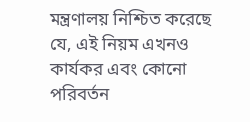মন্ত্রণালয় নিশ্চিত করেছে যে, এই নিয়ম এখনও কার্যকর এবং কোনো পরিবর্তন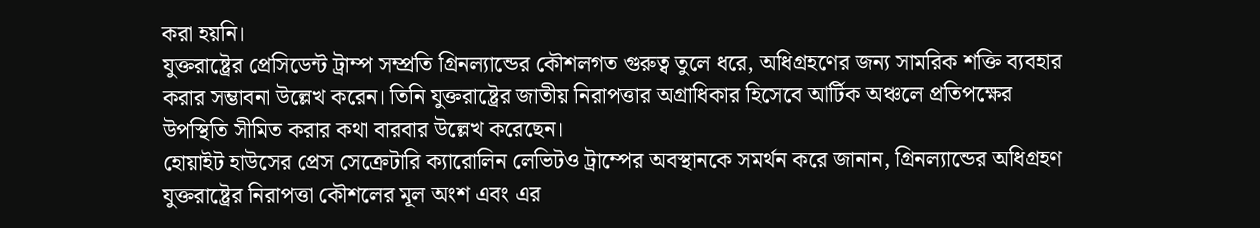করা হয়নি।
যুক্তরাষ্ট্রের প্রেসিডেন্ট ট্রাম্প সম্প্রতি গ্রিনল্যান্ডের কৌশলগত গুরুত্ব তুলে ধরে, অধিগ্রহণের জন্য সামরিক শক্তি ব্যবহার করার সম্ভাবনা উল্লেখ করেন। তিনি যুক্তরাষ্ট্রের জাতীয় নিরাপত্তার অগ্রাধিকার হিসেবে আর্টিক অঞ্চলে প্রতিপক্ষের উপস্থিতি সীমিত করার কথা বারবার উল্লেখ করেছেন।
হোয়াইট হাউসের প্রেস সেক্রেটারি ক্যারোলিন লেভিটও ট্রাম্পের অবস্থানকে সমর্থন করে জানান, গ্রিনল্যান্ডের অধিগ্রহণ যুক্তরাষ্ট্রের নিরাপত্তা কৌশলের মূল অংশ এবং এর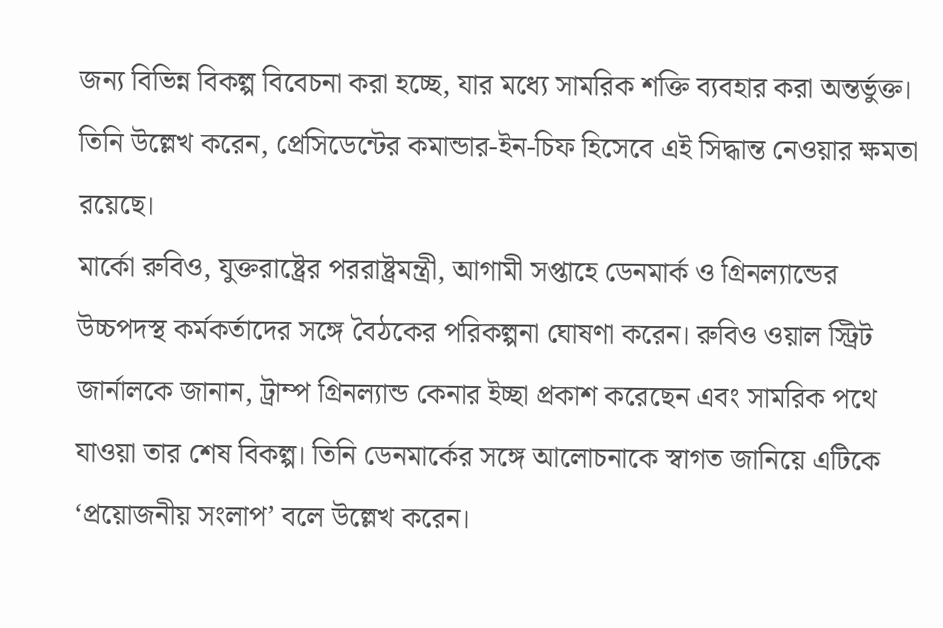জন্য বিভিন্ন বিকল্প বিবেচনা করা হচ্ছে, যার মধ্যে সামরিক শক্তি ব্যবহার করা অন্তর্ভুক্ত। তিনি উল্লেখ করেন, প্রেসিডেন্টের কমান্ডার-ইন-চিফ হিসেবে এই সিদ্ধান্ত নেওয়ার ক্ষমতা রয়েছে।
মার্কো রুবিও, যুক্তরাষ্ট্রের পররাষ্ট্রমন্ত্রী, আগামী সপ্তাহে ডেনমার্ক ও গ্রিনল্যান্ডের উচ্চপদস্থ কর্মকর্তাদের সঙ্গে বৈঠকের পরিকল্পনা ঘোষণা করেন। রুবিও ওয়াল স্ট্রিট জার্নালকে জানান, ট্রাম্প গ্রিনল্যান্ড কেনার ইচ্ছা প্রকাশ করেছেন এবং সামরিক পথে যাওয়া তার শেষ বিকল্প। তিনি ডেনমার্কের সঙ্গে আলোচনাকে স্বাগত জানিয়ে এটিকে ‘প্রয়োজনীয় সংলাপ’ বলে উল্লেখ করেন।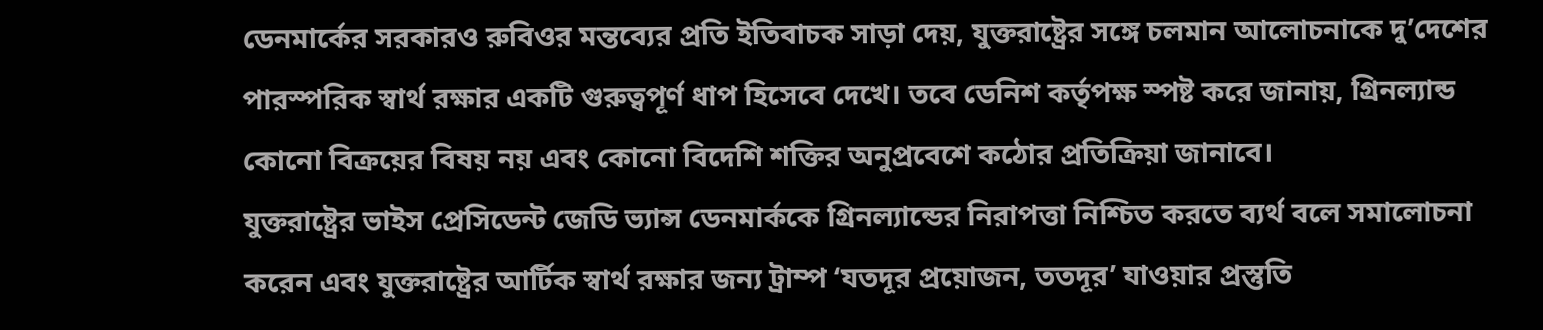ডেনমার্কের সরকারও রুবিওর মন্তব্যের প্রতি ইতিবাচক সাড়া দেয়, যুক্তরাষ্ট্রের সঙ্গে চলমান আলোচনাকে দু’দেশের পারস্পরিক স্বার্থ রক্ষার একটি গুরুত্বপূর্ণ ধাপ হিসেবে দেখে। তবে ডেনিশ কর্তৃপক্ষ স্পষ্ট করে জানায়, গ্রিনল্যান্ড কোনো বিক্রয়ের বিষয় নয় এবং কোনো বিদেশি শক্তির অনুপ্রবেশে কঠোর প্রতিক্রিয়া জানাবে।
যুক্তরাষ্ট্রের ভাইস প্রেসিডেন্ট জেডি ভ্যান্স ডেনমার্ককে গ্রিনল্যান্ডের নিরাপত্তা নিশ্চিত করতে ব্যর্থ বলে সমালোচনা করেন এবং যুক্তরাষ্ট্রের আর্টিক স্বার্থ রক্ষার জন্য ট্রাম্প ‘যতদূর প্রয়োজন, ততদূর’ যাওয়ার প্রস্তুতি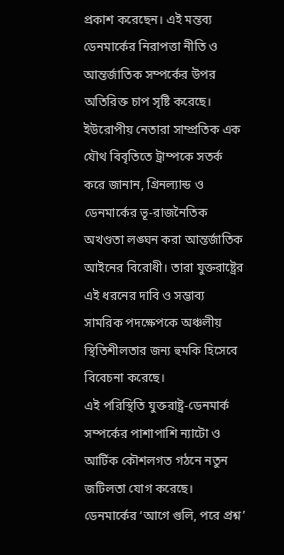প্রকাশ করেছেন। এই মন্তব্য ডেনমার্কের নিরাপত্তা নীতি ও আন্তর্জাতিক সম্পর্কের উপর অতিরিক্ত চাপ সৃষ্টি করেছে।
ইউরোপীয় নেতারা সাম্প্রতিক এক যৌথ বিবৃতিতে ট্রাম্পকে সতর্ক করে জানান, গ্রিনল্যান্ড ও ডেনমার্কের ভূ-রাজনৈতিক অখণ্ডতা লঙ্ঘন করা আন্তর্জাতিক আইনের বিরোধী। তারা যুক্তরাষ্ট্রের এই ধরনের দাবি ও সম্ভাব্য সামরিক পদক্ষেপকে অঞ্চলীয় স্থিতিশীলতার জন্য হুমকি হিসেবে বিবেচনা করেছে।
এই পরিস্থিতি যুক্তরাষ্ট্র-ডেনমার্ক সম্পর্কের পাশাপাশি ন্যাটো ও আর্টিক কৌশলগত গঠনে নতুন জটিলতা যোগ করেছে। ডেনমার্কের ‘আগে গুলি, পরে প্রশ্ন’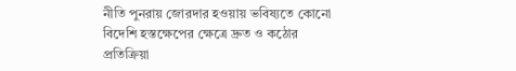নীতি পুনরায় জোরদার হওয়ায় ভবিষ্যতে কোনো বিদেশি হস্তক্ষেপের ক্ষেত্রে দ্রুত ও কঠোর প্রতিক্রিয়া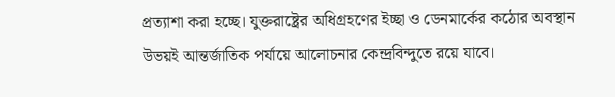প্রত্যাশা করা হচ্ছে। যুক্তরাষ্ট্রের অধিগ্রহণের ইচ্ছা ও ডেনমার্কের কঠোর অবস্থান উভয়ই আন্তর্জাতিক পর্যায়ে আলোচনার কেন্দ্রবিন্দুতে রয়ে যাবে।